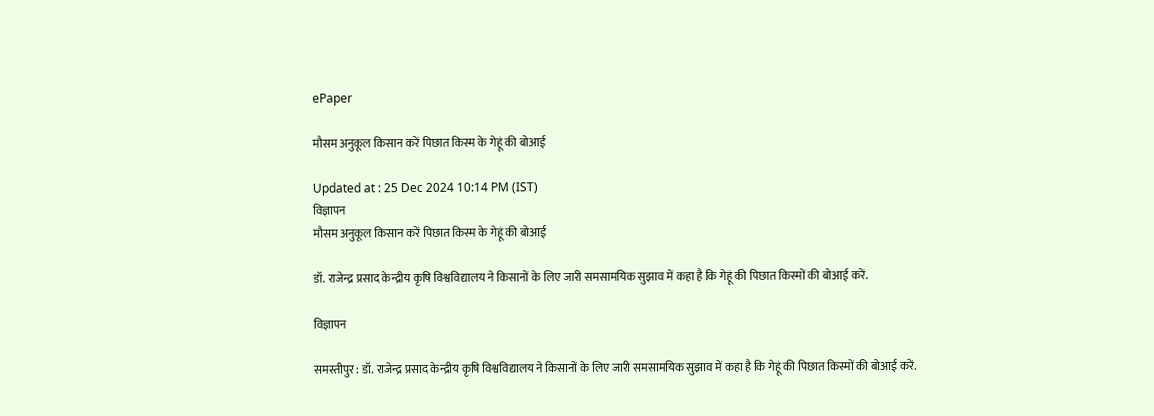ePaper

मौसम अनुकूल किसान करें पिछात किस्म के गेहूं की बोआई

Updated at : 25 Dec 2024 10:14 PM (IST)
विज्ञापन
मौसम अनुकूल किसान करें पिछात किस्म के गेहूं की बोआई

डॉ. राजेन्द्र प्रसाद केन्द्रीय कृषि विश्वविद्यालय ने किसानों के लिए जारी समसामयिक सुझाव में कहा है कि गेहूं की पिछात किस्मों की बोआई करें.

विज्ञापन

समस्तीपुर : डॉ. राजेन्द्र प्रसाद केन्द्रीय कृषि विश्वविद्यालय ने किसानों के लिए जारी समसामयिक सुझाव में कहा है कि गेहूं की पिछात किस्मों की बोआई करें.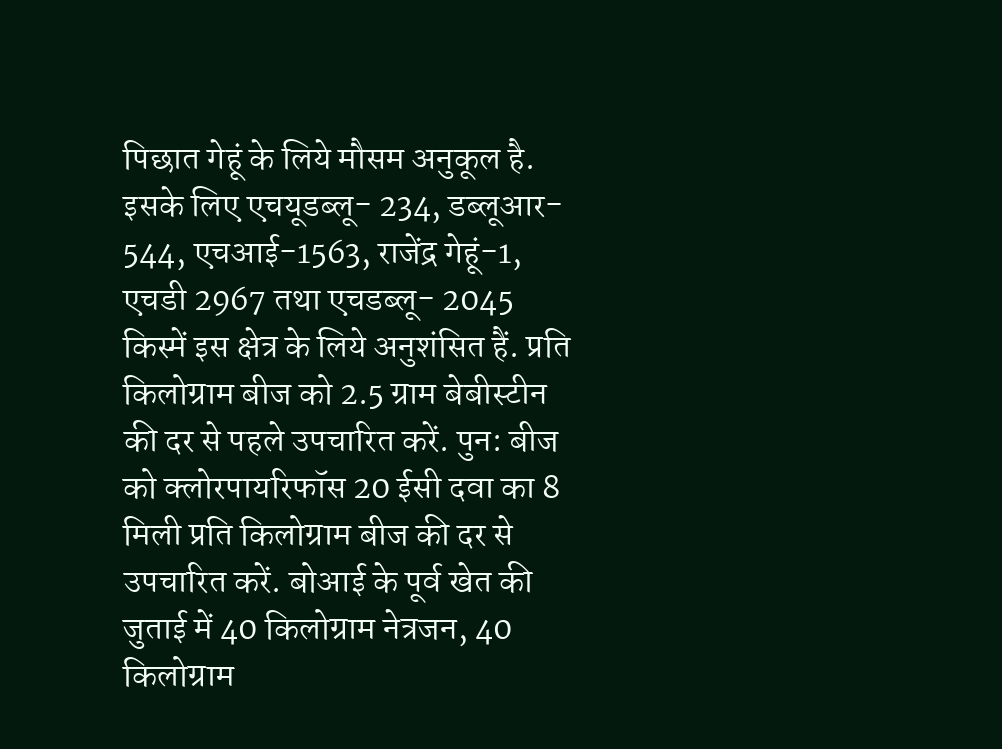पिछात गेहूं के लिये मौसम अनुकूल है. इसके लिए एचयूडब्लू- 234, डब्लूआर- 544, एचआई-1563, राजेंद्र गेहूं-1, एचडी 2967 तथा एचडब्लू- 2045 किस्में इस क्षेत्र के लिये अनुशंसित हैं. प्रति किलोग्राम बीज को 2.5 ग्राम बेबीस्टीन की दर से पहले उपचारित करें. पुन: बीज को क्लोरपायरिफॉस 20 ईसी दवा का 8 मिली प्रति किलोग्राम बीज की दर से उपचारित करें. बोआई के पूर्व खेत की जुताई में 40 किलोग्राम नेत्रजन, 40 किलोग्राम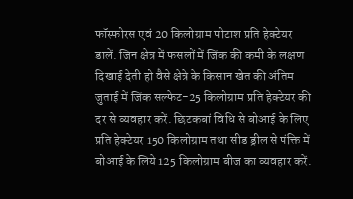फॉस्फोरस एवं 20 किलोग्राम पोटाश प्रति हेक्टेयर डालें. जिन क्षेत्र में फसलों में जिंक की कमी के लक्षण दिखाई देती हो वैसे क्षेत्रे के किसान खेत की अंतिम जुताई में जिंक सल्फेट-25 किलोग्राम प्रति हेक्टेयर की दर से व्यवहार करें. छिटकबां विधि से बोआई के लिए प्रति हेक्टेयर 150 किलोग्राम तथा सीड ड्रील से पंक्ति में बोआई के लिये 125 किलोग्राम बीज का व्यवहार करें.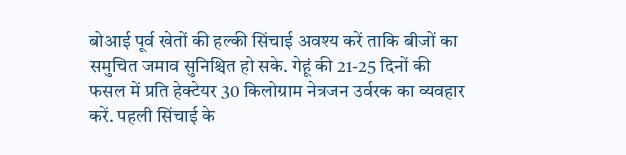बोआई पूर्व खेतों की हल्की सिंचाई अवश्य करें ताकि बीजों का समुचित जमाव सुनिश्चित हो सके. गेहूं की 21-25 दिनों की फसल में प्रति हेक्टेयर 30 किलोग्राम नेत्रजन उर्वरक का व्यवहार करें. पहली सिंचाई के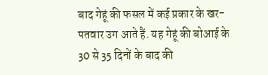बाद गेहूं की फसल में कई प्रकार के खर-पतवार उग आते हैं. यह गेहूं की बोआई के 30 से 35 दिनों के बाद की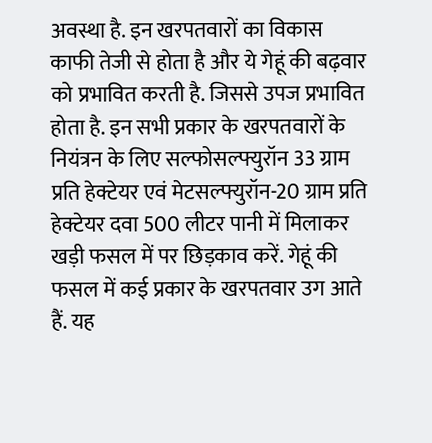अवस्था है. इन खरपतवारों का विकास काफी तेजी से होता है और ये गेहूं की बढ़वार को प्रभावित करती है. जिससे उपज प्रभावित होता है. इन सभी प्रकार के खरपतवारों के नियंत्रन के लिए सल्फोसल्फ्युरॉन 33 ग्राम प्रति हेक्टेयर एवं मेटसल्फ्युरॉन-20 ग्राम प्रति हेक्टेयर दवा 500 लीटर पानी में मिलाकर खड़ी फसल में पर छिड़काव करें. गेहूं की फसल में कई प्रकार के खरपतवार उग आते हैं. यह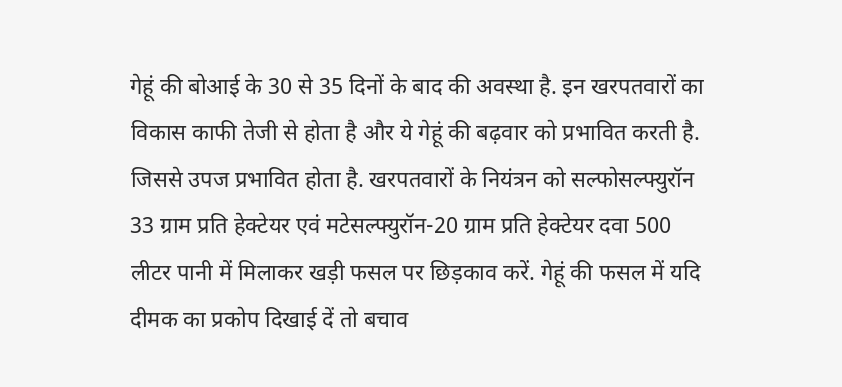गेहूं की बोआई के 30 से 35 दिनों के बाद की अवस्था है. इन खरपतवारों का विकास काफी तेजी से होता है और ये गेहूं की बढ़वार को प्रभावित करती है. जिससे उपज प्रभावित होता है. खरपतवारों के नियंत्रन को सल्फोसल्फ्युरॉन 33 ग्राम प्रति हेक्टेयर एवं मटेसल्फ्युरॉन-20 ग्राम प्रति हेक्टेयर दवा 500 लीटर पानी में मिलाकर खड़ी फसल पर छिड़काव करें. गेहूं की फसल में यदि दीमक का प्रकोप दिखाई दें तो बचाव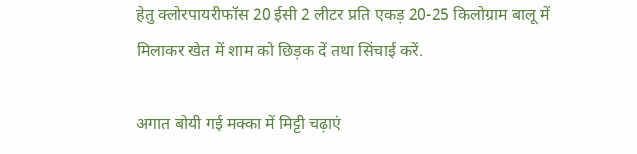हेतु क्लोरपायरीफॉस 20 ईसी 2 लीटर प्रति एकड़ 20-25 किलोग्राम बालू में मिलाकर खेत में शाम को छिड़क दें तथा सिंचाई करें.

अगात बोयी गई मक्का में मिट्टी चढ़ाएं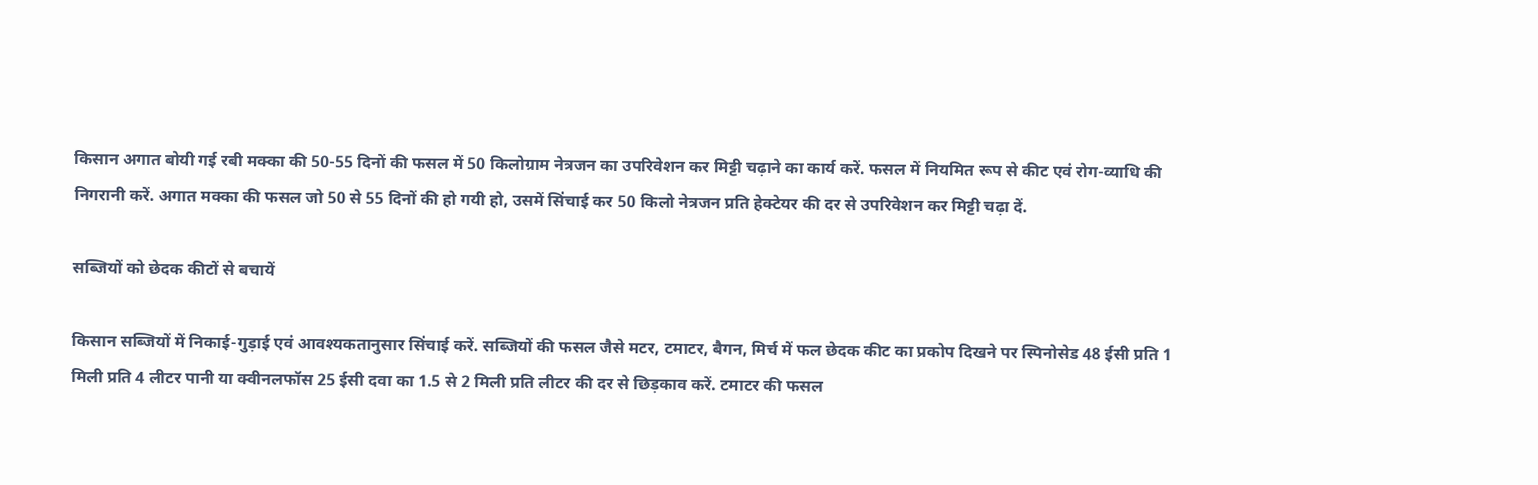किसान अगात बोयी गई रबी मक्का की 50-55 दिनों की फसल में 50 किलोग्राम नेत्रजन का उपरिवेशन कर मिट्टी चढ़ाने का कार्य करें. फसल में नियमित रूप से कीट एवं रोग-व्याधि की निगरानी करें. अगात मक्का की फसल जो 50 से 55 दिनों की हो गयी हो, उसमें सिंचाई कर 50 किलो नेत्रजन प्रति हेक्टेयर की दर से उपरिवेशन कर मिट्टी चढ़ा दें.

सब्जियों को छेदक कीटों से बचायें

किसान सब्जियों में निकाई-गुड़ाई एवं आवश्यकतानुसार सिंचाई करें. सब्जियों की फसल जैसे मटर, टमाटर, बैगन, मिर्च में फल छेदक कीट का प्रकोप दिखने पर स्पिनोसेड 48 ईसी प्रति 1 मिली प्रति 4 लीटर पानी या क्वीनलफॉस 25 ईसी दवा का 1.5 से 2 मिली प्रति लीटर की दर से छिड़काव करें. टमाटर की फसल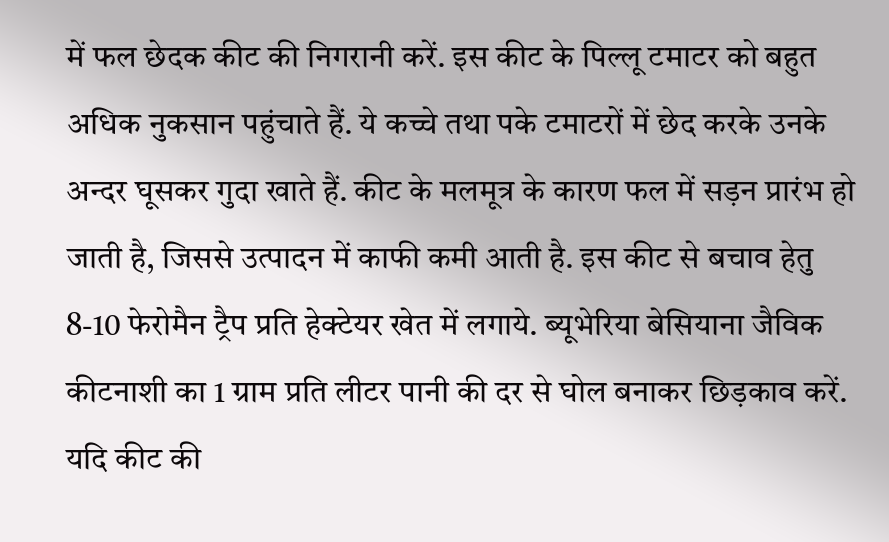में फल छेदक कीट की निगरानी करें. इस कीट के पिल्लू टमाटर को बहुत अधिक नुकसान पहुंचाते हैं. ये कच्चे तथा पके टमाटरों में छेद करके उनके अन्दर घूसकर गुदा खाते हैं. कीट के मलमूत्र के कारण फल में सड़न प्रारंभ हो जाती है, जिससे उत्पादन में काफी कमी आती है. इस कीट से बचाव हेतु 8-10 फेरोमैन ट्रैप प्रति हेक्टेयर खेत में लगाये. ब्यूभेरिया बेसियाना जैविक कीटनाशी का 1 ग्राम प्रति लीटर पानी की दर से घोल बनाकर छिड़काव करें. यदि कीट की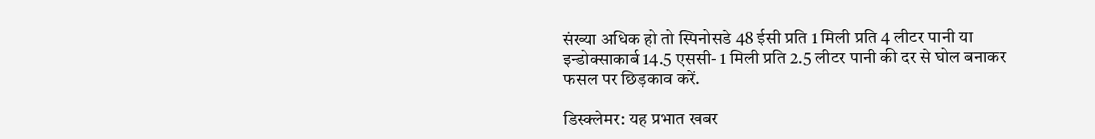संख्या अधिक हो तो स्पिनोसडे 48 ईसी प्रति 1 मिली प्रति 4 लीटर पानी या इन्डोक्साकार्ब 14.5 एससी- 1 मिली प्रति 2.5 लीटर पानी की दर से घोल बनाकर फसल पर छिड़काव करें.

डिस्क्लेमर: यह प्रभात खबर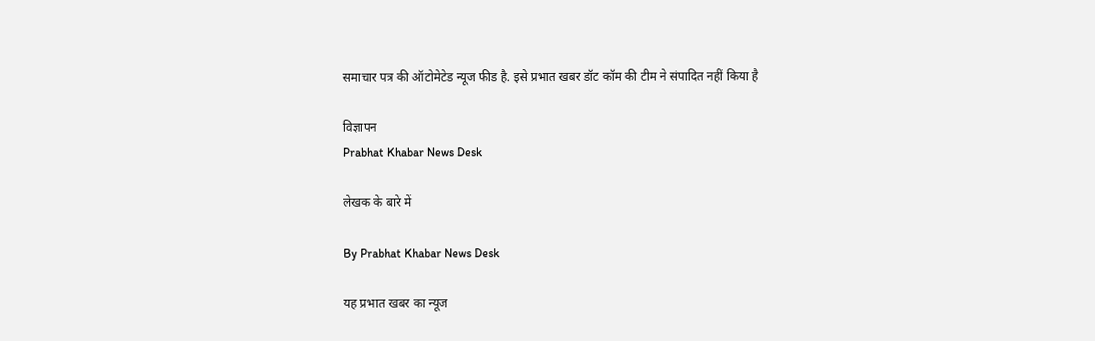समाचार पत्र की ऑटोमेटेड न्यूज फीड है. इसे प्रभात खबर डॉट कॉम की टीम ने संपादित नहीं किया है

विज्ञापन
Prabhat Khabar News Desk

लेखक के बारे में

By Prabhat Khabar News Desk

यह प्रभात खबर का न्यूज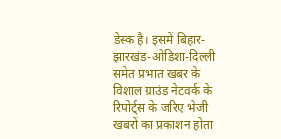डेस्क है। इसमें बिहार-झारखंड-ओडिशा-दिल्‍ली समेत प्रभात खबर के विशाल ग्राउंड नेटवर्क के रिपोर्ट्स के जरिए भेजी खबरों का प्रकाशन होता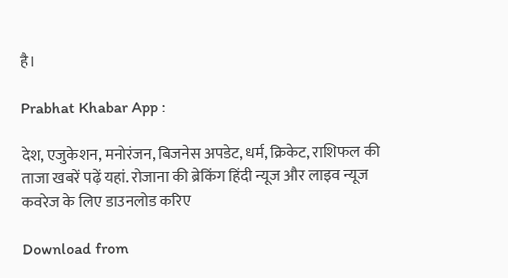है।

Prabhat Khabar App :

देश, एजुकेशन, मनोरंजन, बिजनेस अपडेट, धर्म, क्रिकेट, राशिफल की ताजा खबरें पढ़ें यहां. रोजाना की ब्रेकिंग हिंदी न्यूज और लाइव न्यूज कवरेज के लिए डाउनलोड करिए

Download from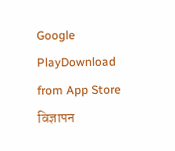Google PlayDownload from App Store
विज्ञापन